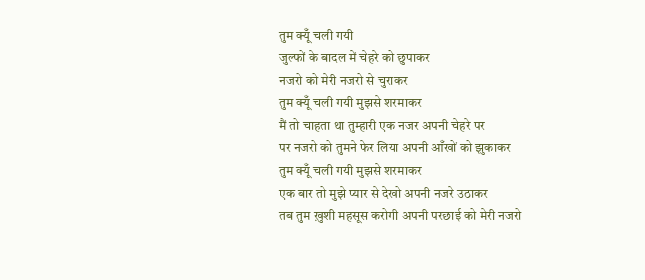तुम क्यूँ चली गयी
जुल्फों के बादल में चेहरे को छुपाकर
नजरो को मेरी नजरो से चुराकर
तुम क्यूँ चली गयी मुझसे शरमाकर
मैं तो चाहता था तुम्हारी एक नजर अपनी चेहरे पर
पर नजरो को तुमने फेर लिया अपनी आँखों को झुकाकर
तुम क्यूँ चली गयी मुझसे शरमाकर
एक बार तो मुझे प्यार से देखो अपनी नजरे उठाकर
तब तुम ख़ुशी महसूस करोगी अपनी परछाई को मेरी नजरो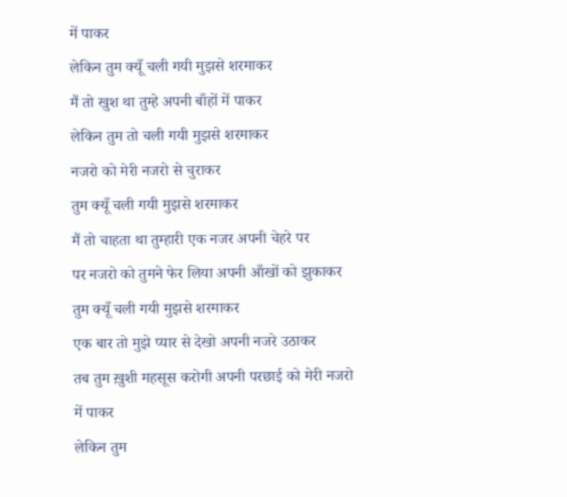में पाकर
लेकिन तुम क्यूँ चली गयी मुझसे शरमाकर
मैं तो खुश था तुम्हे अपनी बाँहों में पाकर
लेकिन तुम तो चली गयी मुझसे शरमाकर
नजरो को मेरी नजरो से चुराकर
तुम क्यूँ चली गयी मुझसे शरमाकर
मैं तो चाहता था तुम्हारी एक नजर अपनी चेहरे पर
पर नजरो को तुमने फेर लिया अपनी आँखों को झुकाकर
तुम क्यूँ चली गयी मुझसे शरमाकर
एक बार तो मुझे प्यार से देखो अपनी नजरे उठाकर
तब तुम ख़ुशी महसूस करोगी अपनी परछाई को मेरी नजरो में पाकर
लेकिन तुम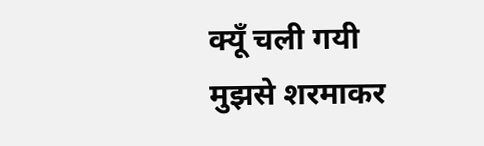क्यूँ चली गयी मुझसे शरमाकर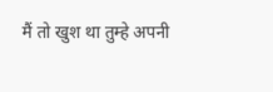मैं तो खुश था तुम्हे अपनी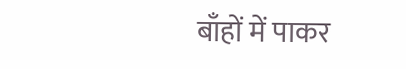बाँहों में पाकर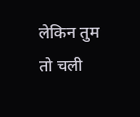लेकिन तुम तो चली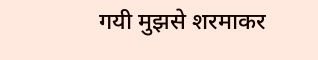गयी मुझसे शरमाकर